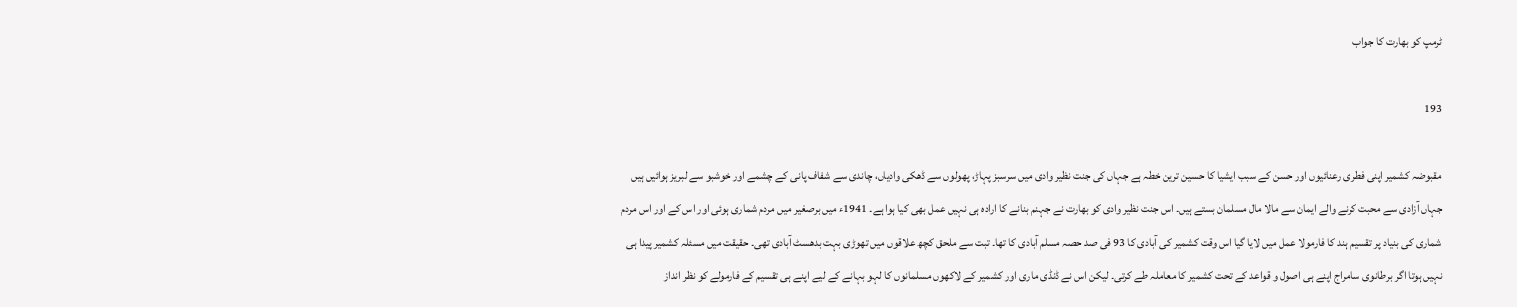ٹرمپ کو بھارت کا جواب

193

مقبوضہ کشمیر اپنی فطری رعنائیوں اور حسن کے سبب ایشیا کا حسین ترین خطہ ہے جہاں کی جنت نظیر وادی میں سرسبز پہاڑ، پھولوں سے ڈھکی وادیاں، چاندی سے شفاف پانی کے چشمے اور خوشبو سے لبریز ہوائیں ہیں جہاں آزادی سے محبت کرنے والے ایمان سے مالا مال مسلمان بستے ہیں۔ اس جنت نظیر وادی کو بھارت نے جہنم بنانے کا ارادہ ہی نہیں عمل بھی کیا ہوا ہے۔ 1941ء میں برصغیر میں مردم شماری ہوئی اور اس کے اور اس مردم شماری کی بنیاد پر تقسیم ہند کا فارمولا عمل میں لایا گیا اس وقت کشمیر کی آبادی کا 93 فی صد حصہ مسلم آبادی کا تھا۔ تبت سے ملحق کچھ علاقوں میں تھوڑی بہت بدھسٹ آبادی تھی۔ حقیقت میں مسئلہ کشمیر پیدا ہی نہیں ہوتا اگر برطانوی سامراج اپنے ہی اصول و قواعد کے تحت کشمیر کا معاملہ طے کرتی۔ لیکن اس نے ڈنڈی ماری اور کشمیر کے لاکھوں مسلمانوں کا لہو بہانے کے لیے اپنے ہی تقسیم کے فارمولے کو نظر انداز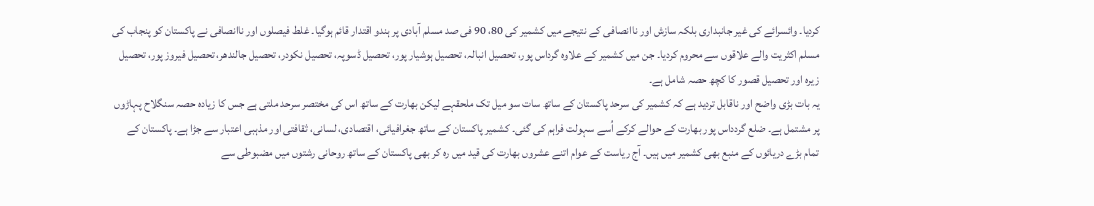کردیا۔ وائسرائے کی غیر جانبداری بلکہ سازش اور ناانصافی کے نتیجے میں کشمیر کی 80، 90 فی صد مسلم آبادی پر ہندو اقتدار قائم ہوگیا۔ غلط فیصلوں اور ناانصافی نے پاکستان کو پنجاب کی مسلم اکثریت والے علاقوں سے محروم کردیا۔ جن میں کشمیر کے علاوہ گرداس پور، تحصیل انبالہ، تحصیل ہوشیار پور، تحصیل ڈسوپہ، تحصیل نکودر، تحصیل جالندھر، تحصیل فیروز پور، تحصیل زیرہ اور تحصیل قصور کا کچھ حصہ شامل ہے۔
یہ بات بڑی واضح اور ناقابل تردید ہے کہ کشمیر کی سرحد پاکستان کے ساتھ سات سو میل تک ملحقہے لیکن بھارت کے ساتھ اس کی مختصر سرحد ملتی ہے جس کا زیادہ حصہ سنگلاح پہاڑوں پر مشتمل ہے۔ ضلع گردداس پور بھارت کے حوالے کرکے اُسے سہولت فراہم کی گئی۔ کشمیر پاکستان کے ساتھ جغرافیائی، اقتصادی، لسانی، ثقافتی اور مذہبی اعتبار سے جڑا ہے۔ پاکستان کے تمام بڑے دریائوں کے منبع بھی کشمیر میں ہیں۔ آج ریاست کے عوام اتنے عشروں بھارت کی قید میں رہ کر بھی پاکستان کے ساتھ روحانی رشتوں میں مضبوطی سے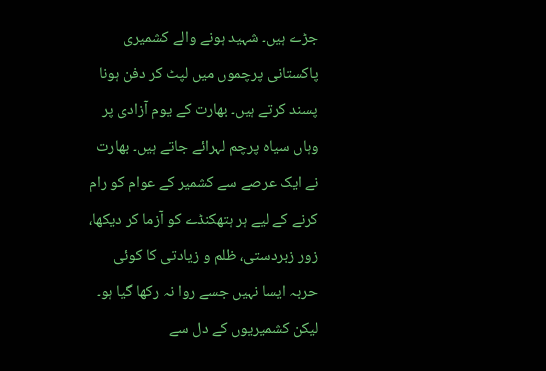جڑے ہیں۔ شہید ہونے والے کشمیری پاکستانی پرچموں میں لپٹ کر دفن ہونا پسند کرتے ہیں۔ بھارت کے یوم آزادی پر وہاں سیاہ پرچم لہرائے جاتے ہیں۔ بھارت نے ایک عرصے سے کشمیر کے عوام کو رام کرنے کے لیے ہر ہتھکنڈے کو آزما کر دیکھا، زور زبردستی، ظلم و زیادتی کا کوئی حربہ ایسا نہیں جسے روا نہ رکھا گیا ہو۔ لیکن کشمیریوں کے دل سے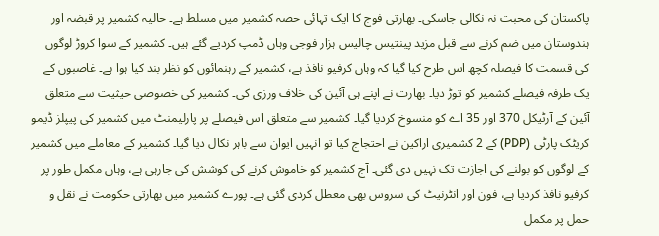پاکستان کی محبت نہ نکالی جاسکی۔ بھارتی فوج کا ایک تہائی حصہ کشمیر میں مسلط ہے۔ حالیہ کشمیر پر قبضہ اور ہندوستان میں ضم کرنے سے قبل مزید پینتیس چالیس ہزار فوجی وہاں ڈمپ کردیے گئے ہیں۔ کشمیر کے سوا کروڑ لوگوں کی قسمت کا فیصلہ کچھ اس طرح کیا گیا کہ وہاں کرفیو نافذ ہے، کشمیر کے رہنمائوں کو نظر بند کیا ہوا ہے۔ غاصبوں کے یک طرفہ فیصلے کشمیر کو توڑ دیا۔ بھارت نے اپنے ہی آئین کی خلاف ورزی کی۔ کشمیر کی خصوصی حیثیت سے متعلق آئین کے آرٹیکل 370 اور 35 اے کو منسوخ کردیا گیا۔ کشمیر سے متعلق اس فیصلے پر پارلیمنٹ میں کشمیر کی پیپلز ڈیمو کریٹک پارٹی (PDP) کے 2 کشمیری اراکین نے احتجاج کیا تو انہیں ایوان سے باہر نکال دیا گیا۔ کشمیر کے معاملے میں کشمیر کے لوگوں کو بولنے کی اجازت تک نہیں دی گئی۔ آج کشمیر کو خاموش کرنے کی کوشش کی جارہی ہے، وہاں مکمل طور پر کرفیو نافذ کردیا ہے، فون اور انٹرنیٹ کی سروس بھی معطل کردی گئی ہے۔ پورے کشمیر میں بھارتی حکومت نے نقل و حمل پر مکمل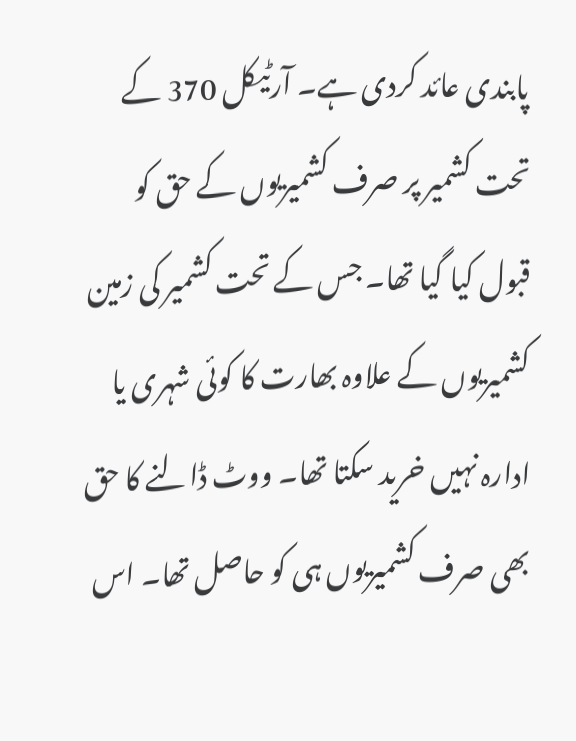پابندی عائد کردی ہے۔ آرٹیکل 370 کے تحت کشمیر پر صرف کشمیریوں کے حق کو قبول کیا گیا تھا۔ جس کے تحت کشمیر کی زمین کشمیریوں کے علاوہ بھارت کا کوئی شہری یا ادارہ نہیں خرید سکتا تھا۔ ووٹ ڈالنے کا حق بھی صرف کشمیریوں ہی کو حاصل تھا۔ اس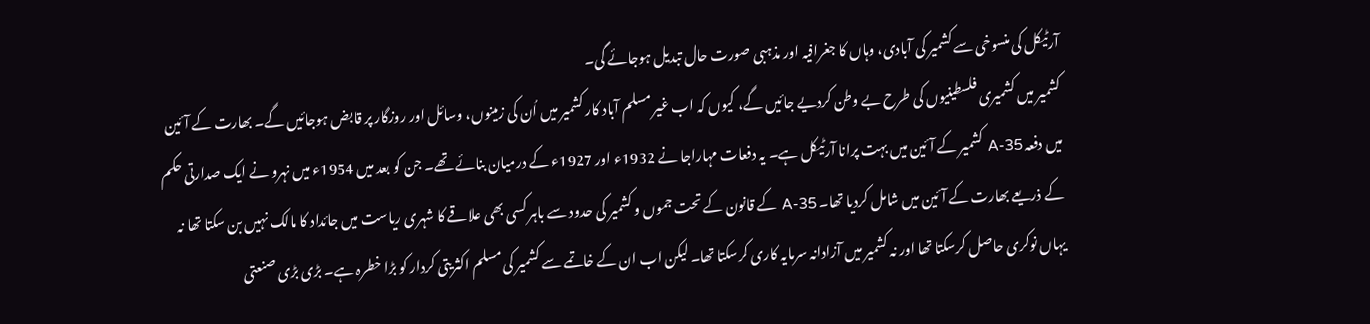آرٹیکل کی منسوخی سے کشمیر کی آبادی، وہاں کا جغرافیہ اور مذہبی صورت حال تبدیل ہوجائے گی۔
کشمیر میں کشمیری فلسطینیوں کی طرح بے وطن کردیے جائیں گے، کیوں کہ اب غیر مسلم آباد کار کشمیر میں اُن کی زمینوں، وسائل اور روزگار پر قابض ہوجائیں گے۔ بھارت کے آئین میں دفعہ A-35 کشمیر کے آئین میں بہت پرانا آرٹیکل ہے۔ یہ دفعات مہاراجا نے 1932ء اور 1927ء کے درمیان بنائے تھے۔ جن کو بعد میں 1954ء میں نہرو نے ایک صدارتی حکم کے ذریعے بھارت کے آئین میں شامل کردیا تھا۔ A-35 کے قانون کے تحت جموں و کشمیر کی حدود سے باہر کسی بھی علاقے کا شہری ریاست میں جائداد کا مالک نہیں بن سکتا تھا نہ یہاں نوکری حاصل کرسکتا تھا اور نہ کشمیر میں آزادانہ سرمایہ کاری کرسکتا تھا۔ لیکن اب ان کے خاتمے سے کشمیر کی مسلم اکثریتی کردار کو بڑا خطرہ ہے۔ بڑی بڑی صنعتی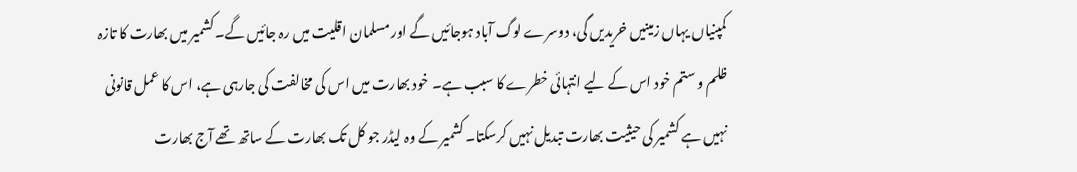کمپنیاں یہاں زمینیں خریدیں گی، دوسرے لوگ آباد ہوجائیں گے اور مسلمان اقلیت میں رہ جائیں گے۔ کشمیر میں بھارت کا تازہ ظلم و ستم خود اس کے لیے انتہائی خطرے کا سبب ہے۔ خود بھارت میں اس کی مخالفت کی جارہی ہے، اس کا عمل قانونی نہیں ہے کشمیر کی حیثیت بھارت تبدیل نہیں کرسکتا۔ کشمیر کے وہ لیڈر جو کل تک بھارت کے ساتھ تھے آج بھارت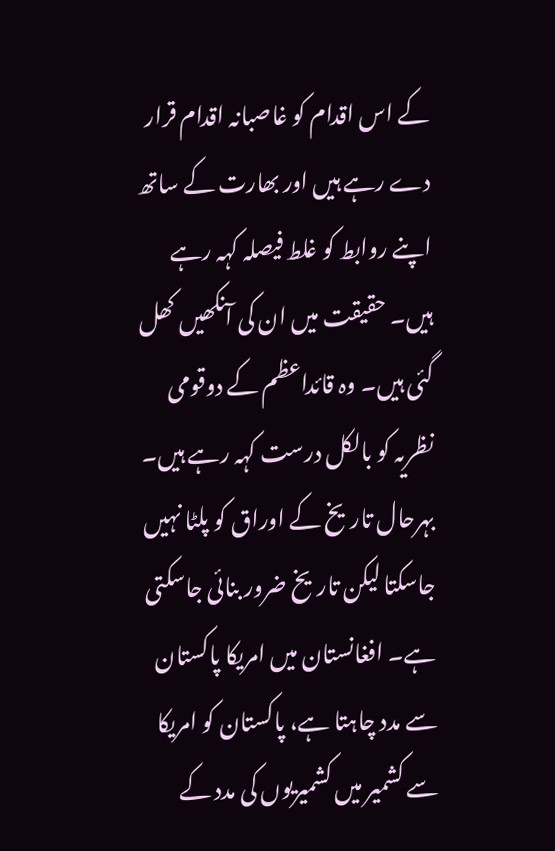کے اس اقدام کو غاصبانہ اقدام قرار دے رہے ہیں اور بھارت کے ساتھ اپنے روابط کو غلط فیصلہ کہہ رہے ہیں۔ حقیقت میں ان کی آنکھیں کھل گئی ہیں۔ وہ قائداعظم کے دوقومی نظریہ کو بالکل درست کہہ رہے ہیں۔ بہرحال تاریخ کے اوراق کو پلٹا نہیں جاسکتا لیکن تاریخ ضرور بنائی جاسکتی ہے۔ افغانستان میں امریکا پاکستان سے مدد چاہتا ہے، پاکستان کو امریکا سے کشمیر میں کشمیریوں کی مدد کے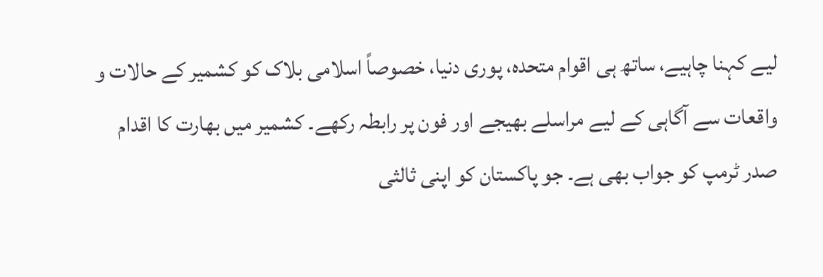لیے کہنا چاہیے، ساتھ ہی اقوام متحدہ، پوری دنیا، خصوصاً اسلامی بلاک کو کشمیر کے حالات و واقعات سے آگاہی کے لیے مراسلے بھیجے اور فون پر رابطہ رکھے۔ کشمیر میں بھارت کا اقدام صدر ٹرمپ کو جواب بھی ہے۔ جو پاکستان کو اپنی ثالثی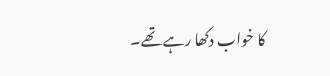کا خواب دکھا رہے تھے۔